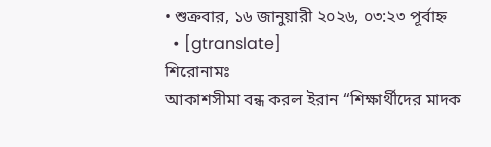• শুক্রবার, ১৬ জানুয়ারী ২০২৬, ০৩:২৩ পূর্বাহ্ন
  • [gtranslate]
শিরোনামঃ
আকাশসীমা বন্ধ করল ইরান “শিক্ষার্থীদের মাদক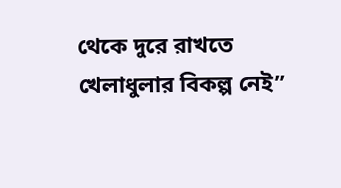থেকে দুরে রাখতে খেলাধুলার বিকল্প নেই”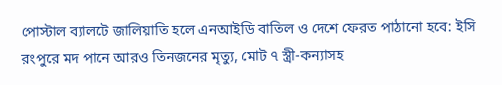পোস্টাল ব্যালটে জালিয়াতি হলে এনআইডি বাতিল ও দেশে ফেরত পাঠানো হবে: ইসি রংপুরে মদ পানে আরও তিনজনের মৃত্যু, মোট ৭ স্ত্রী-কন্যাসহ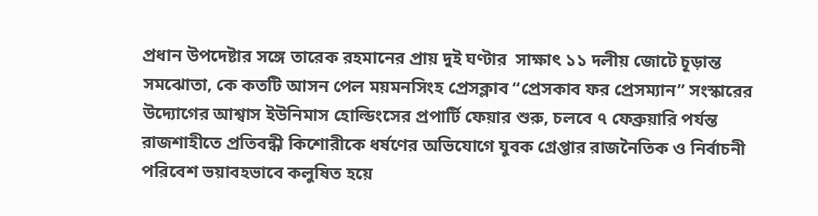প্রধান উপদেষ্টার সঙ্গে তারেক রহমানের প্রায় দুই ঘণ্টার  সাক্ষাৎ ১১ দলীয় জোটে চূড়ান্ত সমঝোতা, কে কতটি আসন পেল ময়মনসিংহ প্রেসক্লাব “প্রেসকাব ফর প্রেসম্যান” সংস্কারের উদ্যোগের আশ্বাস ইউনিমাস হোল্ডিংসের প্রপার্টি ফেয়ার শুরু, চলবে ৭ ফেব্রুয়ারি পর্যন্ত রাজশাহীতে প্রতিবন্ধী কিশোরীকে ধর্ষণের অভিযোগে যুবক গ্রেপ্তার রাজনৈতিক ও নির্বাচনী পরিবেশ ভয়াবহভাবে কলুষিত হয়ে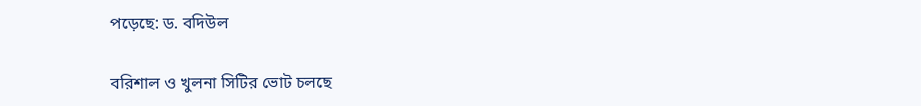পড়েছে: ড. বদিউল

বরিশাল ও খুলনা সিটির ভোট চলছে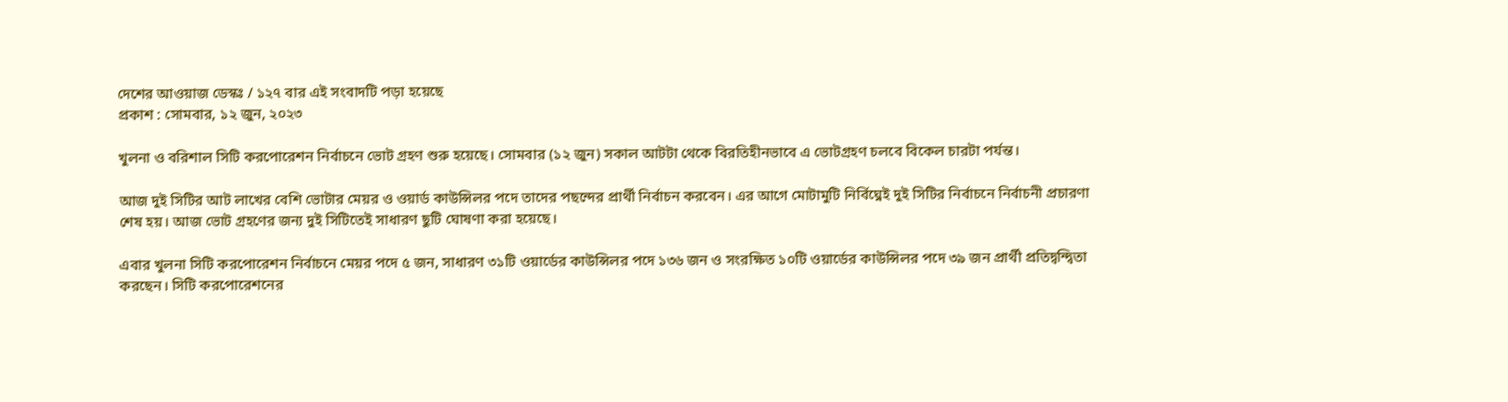দেশের আওয়াজ ডেস্কঃ / ১২৭ বার এই সংবাদটি পড়া হয়েছে
প্রকাশ : সোমবার, ১২ জুন, ২০২৩

খুলনা ও বরিশাল সিটি করপোরেশন নির্বাচনে ভোট গ্রহণ শুরু হয়েছে। সোমবার (১২ জুন) সকাল আটটা থেকে বিরতিহীনভাবে এ ভোটগ্রহণ চলবে বিকেল চারটা পর্যন্ত।

আজ দুই সিটির আট লাখের বেশি ভোটার মেয়র ও ওয়ার্ড কাউন্সিলর পদে তাদের পছন্দের প্রার্থী নির্বাচন করবেন। এর আগে মোটামুটি নির্বিঘ্নেই দুই সিটির নির্বাচনে নির্বাচনী প্রচারণা শেষ হয়। আজ ভোট গ্রহণের জন্য দুই সিটিতেই সাধারণ ছুটি ঘোষণা করা হয়েছে।

এবার খুলনা সিটি করপোরেশন নির্বাচনে মেয়র পদে ৫ জন, সাধারণ ৩১টি ওয়ার্ডের কাউন্সিলর পদে ১৩৬ জন ও সংরক্ষিত ১০টি ওয়ার্ডের কাউন্সিলর পদে ৩৯ জন প্রার্থী প্রতিদ্বন্দ্বিতা করছেন। সিটি করপোরেশনের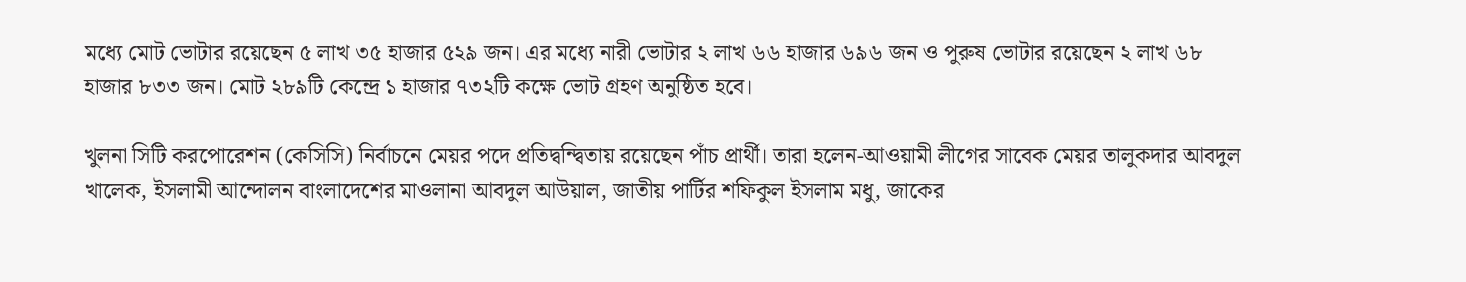মধ্যে মোট ভোটার রয়েছেন ৫ লাখ ৩৫ হাজার ৫২৯ জন। এর মধ্যে নারী ভোটার ২ লাখ ৬৬ হাজার ৬৯৬ জন ও পুরুষ ভোটার রয়েছেন ২ লাখ ৬৮ হাজার ৮৩৩ জন। মোট ২৮৯টি কেন্দ্রে ১ হাজার ৭৩২টি কক্ষে ভোট গ্রহণ অনুষ্ঠিত হবে।

খুলনা সিটি করপোরেশন (কেসিসি) নির্বাচনে মেয়র পদে প্রতিদ্বন্দ্বিতায় রয়েছেন পাঁচ প্রার্থী। তারা হলেন-আওয়ামী লীগের সাবেক মেয়র তালুকদার আবদুল খালেক, ইসলামী আন্দোলন বাংলাদেশের মাওলানা আবদুল আউয়াল, জাতীয় পার্টির শফিকুল ইসলাম মধু, জাকের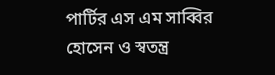পার্টির এস এম সাব্বির হোসেন ও স্বতন্ত্র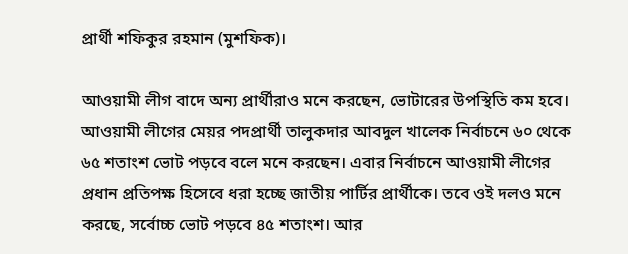প্রার্থী শফিকুর রহমান (মুশফিক)।

আওয়ামী লীগ বাদে অন্য প্রার্থীরাও মনে করছেন, ভোটারের উপস্থিতি কম হবে। আওয়ামী লীগের মেয়র পদপ্রার্থী তালুকদার আবদুল খালেক নির্বাচনে ৬০ থেকে ৬৫ শতাংশ ভোট পড়বে বলে মনে করছেন। এবার নির্বাচনে আওয়ামী লীগের প্রধান প্রতিপক্ষ হিসেবে ধরা হচ্ছে জাতীয় পার্টির প্রার্থীকে। তবে ওই দলও মনে করছে, সর্বোচ্চ ভোট পড়বে ৪৫ শতাংশ। আর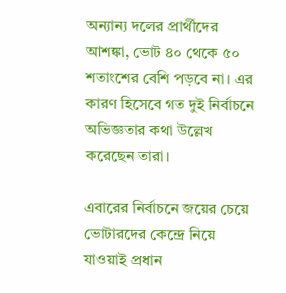অন্যান্য দলের প্রার্থীদের আশঙ্কা, ভোট ৪০ থেকে ৫০ শতাংশের বেশি পড়বে না। এর কারণ হিসেবে গত দুই নির্বাচনে অভিজ্ঞতার কথা উল্লেখ করেছেন তারা।

এবারের নির্বাচনে জয়ের চেয়ে ভোটারদের কেন্দ্রে নিয়ে যাওয়াই প্রধান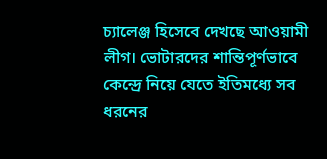চ্যালেঞ্জ হিসেবে দেখছে আওয়ামী লীগ। ভোটারদের শান্তিপূর্ণভাবে কেন্দ্রে নিয়ে যেতে ইতিমধ্যে সব ধরনের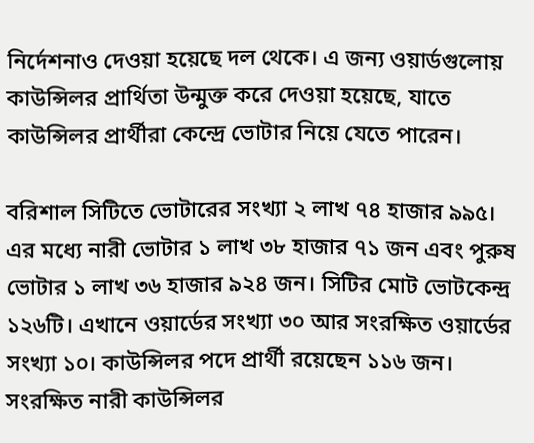নির্দেশনাও দেওয়া হয়েছে দল থেকে। এ জন্য ওয়ার্ডগুলোয় কাউন্সিলর প্রার্থিতা উন্মুক্ত করে দেওয়া হয়েছে, যাতে কাউন্সিলর প্রার্থীরা কেন্দ্রে ভোটার নিয়ে যেতে পারেন।

বরিশাল সিটিতে ভোটারের সংখ্যা ২ লাখ ৭৪ হাজার ৯৯৫। এর মধ্যে নারী ভোটার ১ লাখ ৩৮ হাজার ৭১ জন এবং পুরুষ ভোটার ১ লাখ ৩৬ হাজার ৯২৪ জন। সিটির মোট ভোটকেন্দ্র ১২৬টি। এখানে ওয়ার্ডের সংখ্যা ৩০ আর সংরক্ষিত ওয়ার্ডের সংখ্যা ১০। কাউন্সিলর পদে প্রার্থী রয়েছেন ১১৬ জন। সংরক্ষিত নারী কাউন্সিলর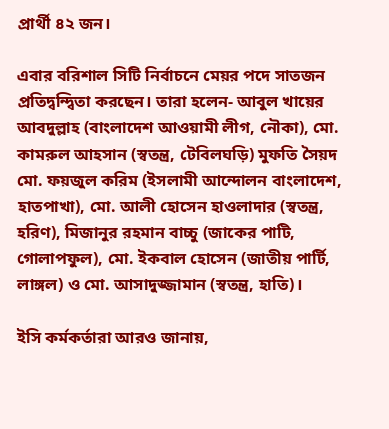প্রার্থী ৪২ জন।

এবার বরিশাল সিটি নির্বাচনে মেয়র পদে সাতজন প্রতিদ্বন্দ্বিতা করছেন। তারা হলেন- আবুল খায়ের আবদুল্লাহ (বাংলাদেশ আওয়ামী লীগ, নৌকা), মো. কামরুল আহসান (স্বতন্ত্র, টেবিলঘড়ি) মুফতি সৈয়দ মো. ফয়জুল করিম (ইসলামী আন্দোলন বাংলাদেশ, হাতপাখা), মো. আলী হোসেন হাওলাদার (স্বতন্ত্র, হরিণ), মিজানুর রহমান বাচ্চু (জাকের পাটি, গোলাপফুল), মো. ইকবাল হোসেন (জাতীয় পার্টি, লাঙ্গল) ও মো. আসাদুজ্জামান (স্বতন্ত্র, হাতি)।

ইসি কর্মকর্তারা আরও জানায়,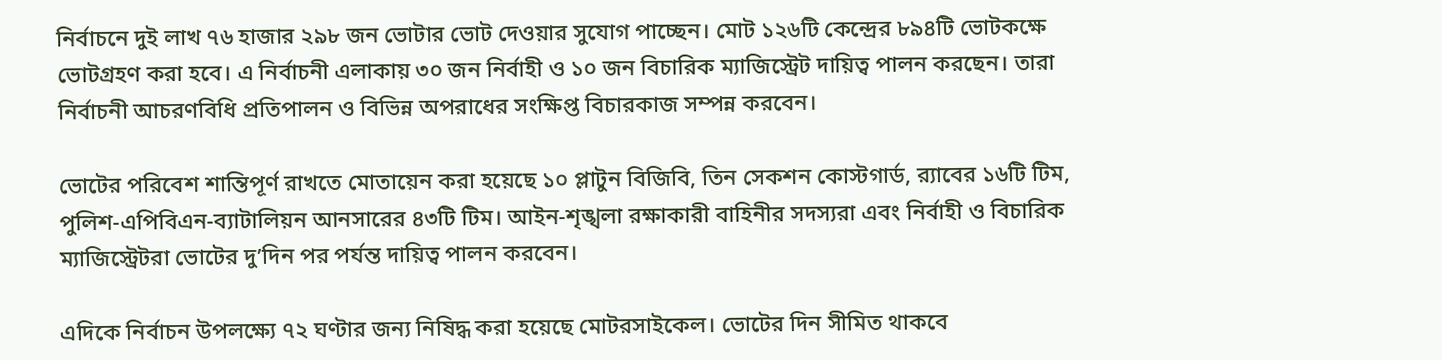নির্বাচনে দুই লাখ ৭৬ হাজার ২৯৮ জন ভোটার ভোট দেওয়ার সুযোগ পাচ্ছেন। মোট ১২৬টি কেন্দ্রের ৮৯৪টি ভোটকক্ষে ভোটগ্রহণ করা হবে। এ নির্বাচনী এলাকায় ৩০ জন নির্বাহী ও ১০ জন বিচারিক ম্যাজিস্ট্রেট দায়িত্ব পালন করছেন। তারা নির্বাচনী আচরণবিধি প্রতিপালন ও বিভিন্ন অপরাধের সংক্ষিপ্ত বিচারকাজ সম্পন্ন করবেন।

ভোটের পরিবেশ শান্তিপূর্ণ রাখতে মোতায়েন করা হয়েছে ১০ প্লাটুন বিজিবি, তিন সেকশন কোস্টগার্ড, র‍্যাবের ১৬টি টিম, পুলিশ-এপিবিএন-ব্যাটালিয়ন আনসারের ৪৩টি টিম। আইন-শৃঙ্খলা রক্ষাকারী বাহিনীর সদস্যরা এবং নির্বাহী ও বিচারিক ম্যাজিস্ট্রেটরা ভোটের দু’দিন পর পর্যন্ত দায়িত্ব পালন করবেন।

এদিকে নির্বাচন উপলক্ষ্যে ৭২ ঘণ্টার জন্য নিষিদ্ধ করা হয়েছে মোটরসাইকেল। ভোটের দিন সীমিত থাকবে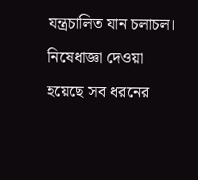যন্ত্রচালিত যান চলাচল। নিষেধাজ্ঞা দেওয়া হয়েছে সব ধরনের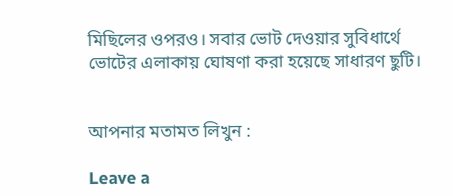মিছিলের ওপরও। সবার ভোট দেওয়ার সুবিধার্থে ভোটের এলাকায় ঘোষণা করা হয়েছে সাধারণ ছুটি।


আপনার মতামত লিখুন :

Leave a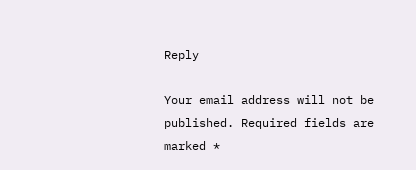Reply

Your email address will not be published. Required fields are marked *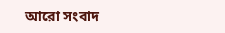আরো সংবাদ